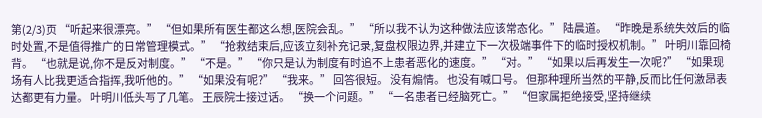第(2/3)页 “听起来很漂亮。” “但如果所有医生都这么想,医院会乱。” “所以我不认为这种做法应该常态化。” 陆晨道。 “昨晚是系统失效后的临时处置,不是值得推广的日常管理模式。” “抢救结束后,应该立刻补充记录,复盘权限边界,并建立下一次极端事件下的临时授权机制。” 叶明川靠回椅背。 “也就是说,你不是反对制度。” “不是。” “你只是认为制度有时追不上患者恶化的速度。” “对。” “如果以后再发生一次呢?” “如果现场有人比我更适合指挥,我听他的。” “如果没有呢?” “我来。” 回答很短。 没有煽情。 也没有喊口号。 但那种理所当然的平静,反而比任何激昂表达都更有力量。 叶明川低头写了几笔。 王辰院士接过话。 “换一个问题。” “一名患者已经脑死亡。” “但家属拒绝接受,坚持继续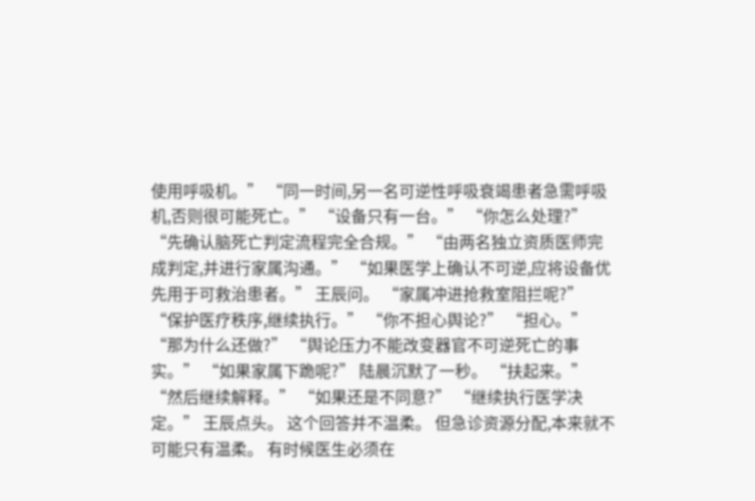使用呼吸机。” “同一时间,另一名可逆性呼吸衰竭患者急需呼吸机,否则很可能死亡。” “设备只有一台。” “你怎么处理?” “先确认脑死亡判定流程完全合规。” “由两名独立资质医师完成判定,并进行家属沟通。” “如果医学上确认不可逆,应将设备优先用于可救治患者。” 王辰问。 “家属冲进抢救室阻拦呢?” “保护医疗秩序,继续执行。” “你不担心舆论?” “担心。” “那为什么还做?” “舆论压力不能改变器官不可逆死亡的事实。” “如果家属下跪呢?” 陆晨沉默了一秒。 “扶起来。” “然后继续解释。” “如果还是不同意?” “继续执行医学决定。” 王辰点头。 这个回答并不温柔。 但急诊资源分配,本来就不可能只有温柔。 有时候医生必须在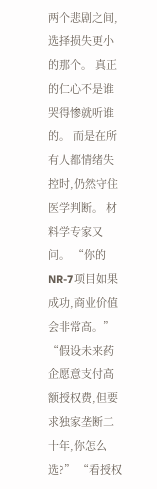两个悲剧之间,选择损失更小的那个。 真正的仁心不是谁哭得惨就听谁的。 而是在所有人都情绪失控时,仍然守住医学判断。 材料学专家又问。 “你的NR-7项目如果成功,商业价值会非常高。” “假设未来药企愿意支付高额授权费,但要求独家垄断二十年,你怎么选?” “看授权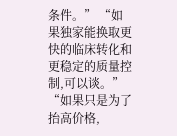条件。” “如果独家能换取更快的临床转化和更稳定的质量控制,可以谈。” “如果只是为了抬高价格,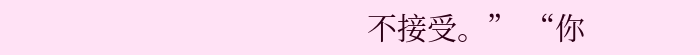不接受。” “你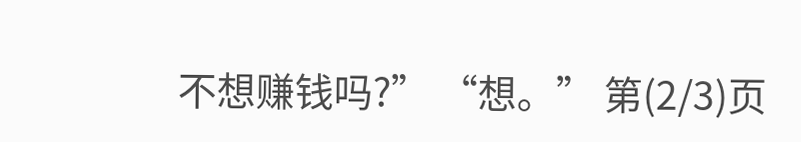不想赚钱吗?” “想。” 第(2/3)页